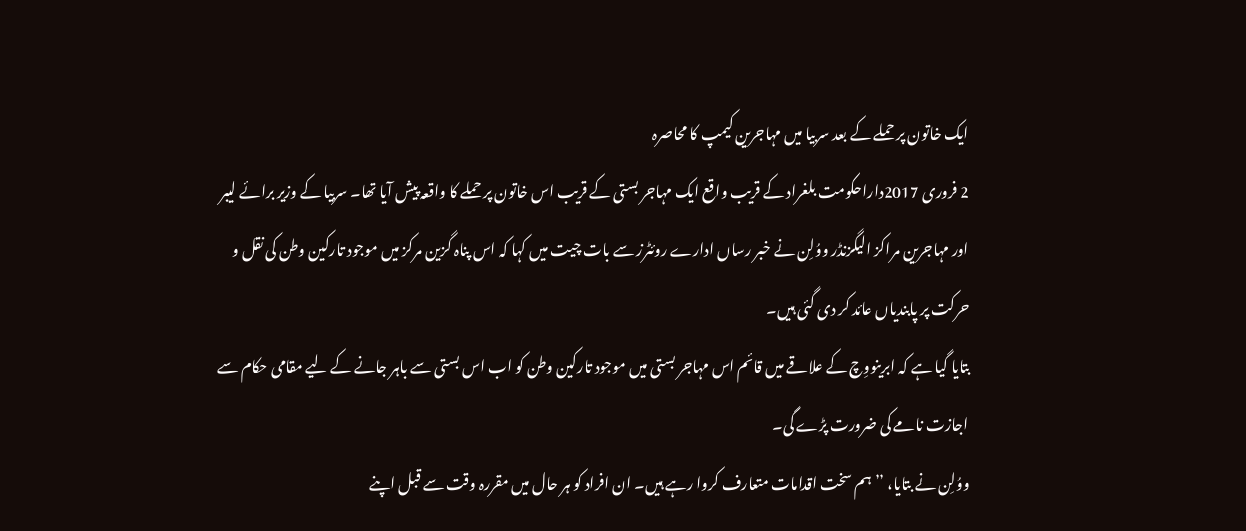ایک خاتون پر حملے کے بعد سربیا میں مہاجرین کیمپ کا محاصرہ
2 فروری 2017داراحکومت بلغراد کے قریب واقع ایک مہاجر بستی کے قریب اس خاتون پر حملے کا واقعہ پیش آیا تھا۔ سربیا کے وزیر برائے لیبر اور مہاجرین مراکز الیگزنڈر ووُلِن نے خبر رساں ادارے روئٹرز سے بات چیت میں کہا کہ اس پناہ گزین مرکز میں موجود تارکین وطن کی نقل و حرکت پر پابندیاں عائد کر دی گئی ہیں۔
بتایا گیا ہے کہ ابرینووِچ کے علاقے میں قائم اس مہاجر بستی میں موجود تارکین وطن کو اب اس بستی سے باہر جانے کے لیے مقامی حکام سے اجازت نامے کی ضرورت پڑے گی۔
ووُلِن نے بتایا، ’’ہم سخت اقدامات متعارف کروا رہے ہیں۔ ان افراد کو ہر حال میں مقررہ وقت سے قبل اپنے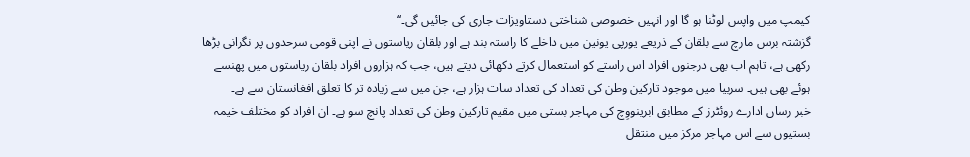کیمپ میں واپس لوٹنا ہو گا اور انہیں خصوصی شناختی دستاویزات جاری کی جائیں گی۔‘‘
گزشتہ برس مارچ سے بلقان کے ذریعے یورپی یونین میں داخلے کا راستہ بند ہے اور بلقان ریاستوں نے اپنی قومی سرحدوں پر نگرانی بڑھا رکھی ہے، تاہم اب بھی درجنوں افراد اس راستے کو استعمال کرتے دکھائی دیتے ہیں، جب کہ ہزاروں افراد بلقان ریاستوں میں پھنسے ہوئے بھی ہیں۔ سربیا میں موجود تارکین وطن کی تعداد کی تعداد سات ہزار ہے، جن میں سے زیادہ تر کا تعلق افغانستان سے ہے۔
خبر رساں ادارے روئٹرز کے مطابق ابرینووِچ کی مہاجر بستی میں مقیم تارکین وطن کی تعداد پانچ سو ہے۔ ان افراد کو مختلف خیمہ بستیوں سے اس مہاجر مرکز میں منتقل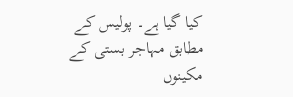کیا گیا ہے۔ پولیس کے مطابق مہاجر بستی کے مکینوں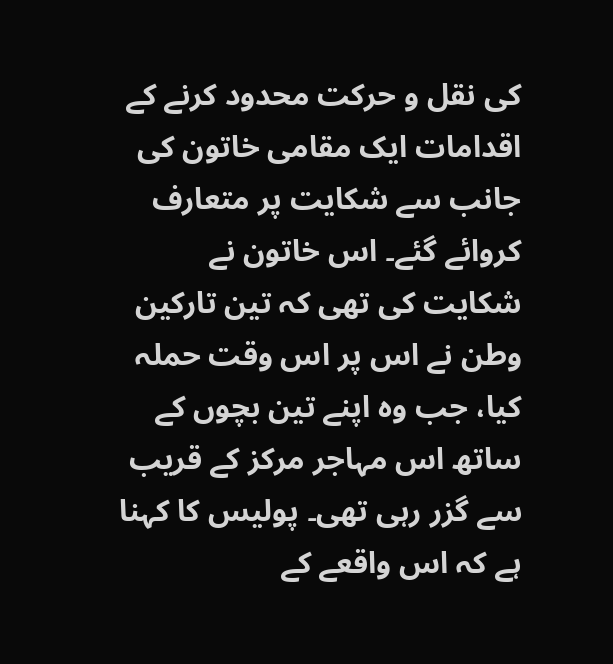کی نقل و حرکت محدود کرنے کے اقدامات ایک مقامی خاتون کی جانب سے شکایت پر متعارف کروائے گئے۔ اس خاتون نے شکایت کی تھی کہ تین تارکین وطن نے اس پر اس وقت حملہ کیا، جب وہ اپنے تین بچوں کے ساتھ اس مہاجر مرکز کے قریب سے گزر رہی تھی۔ پولیس کا کہنا ہے کہ اس واقعے کے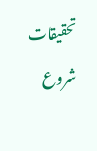تحقیقات شروع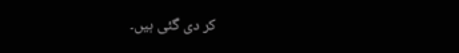کر دی گئی ہیں۔